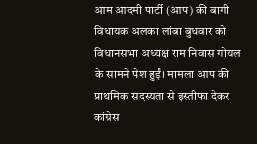आम आदमी पार्टी (आप) की बागी विधायक अलका लांबा बुधवार को विधानसभा अध्यक्ष राम निवास गोयल के सामने पेश हुईं। मामला आप की प्राथमिक सदस्यता से इस्तीफा देकर कांग्रेस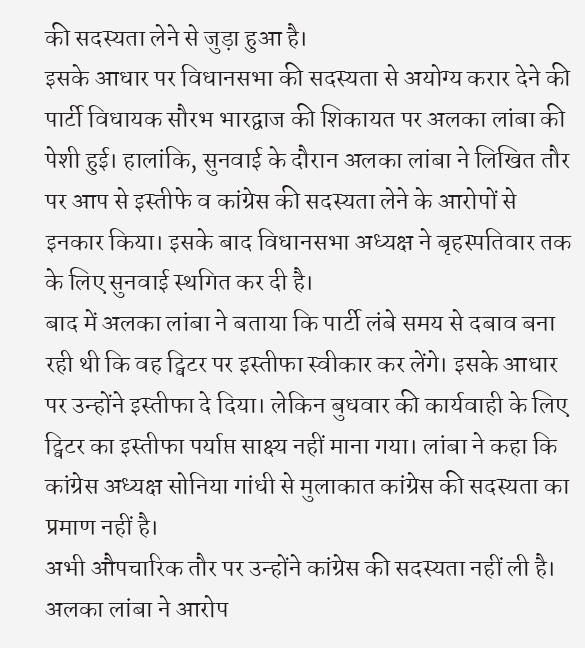की सदस्यता लेने से जुड़ा हुआ है।
इसके आधार पर विधानसभा की सदस्यता से अयोग्य करार देने की पार्टी विधायक सौरभ भारद्वाज की शिकायत पर अलका लांबा की पेशी हुई। हालांकि, सुनवाई के दौरान अलका लांबा ने लिखित तौर पर आप से इस्तीफे व कांग्रेस की सदस्यता लेने के आरोपों से इनकार किया। इसके बाद विधानसभा अध्यक्ष ने बृहस्पतिवार तक के लिए सुनवाई स्थगित कर दी है।
बाद में अलका लांबा ने बताया कि पार्टी लंबे समय से दबाव बना रही थी कि वह ट्विटर पर इस्तीफा स्वीकार कर लेंगे। इसके आधार पर उन्होंने इस्तीफा दे दिया। लेकिन बुधवार की कार्यवाही के लिए ट्विटर का इस्तीफा पर्याप्त साक्ष्य नहीं माना गया। लांबा ने कहा कि कांग्रेस अध्यक्ष सोनिया गांधी से मुलाकात कांग्रेस की सदस्यता का प्रमाण नहीं है।
अभी औपचारिक तौर पर उन्होंने कांग्रेस की सदस्यता नहीं ली है। अलका लांबा ने आरोप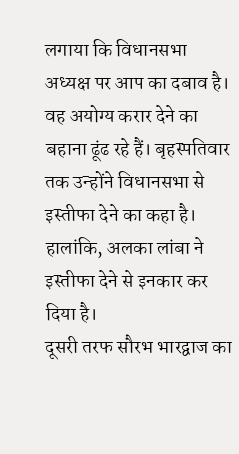लगाया कि विधानसभा अध्यक्ष पर आप का दबाव है। वह अयोग्य करार देने का बहाना ढूंढ रहे हैं। बृहस्पतिवार तक उन्होंने विधानसभा से इस्तीफा देने का कहा है। हालांकि, अलका लांबा ने इस्तीफा देने से इनकार कर दिया है।
दूसरी तरफ सौरभ भारद्वाज का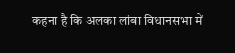कहना है कि अलका लांबा विधानसभा में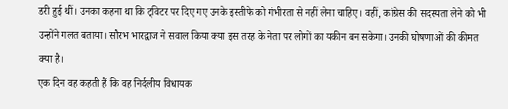डरी हुई थीं। उनका कहना था कि ट्विटर पर दिए गए उनके इस्तीफे को गंभीरता से नहीं लेना चाहिए। वहीं, कांग्रेस की सदस्यता लेने को भी उन्होंने गलत बताया। सौरभ भारद्वाज ने सवाल किया क्या इस तरह के नेता पर लोगों का यकीन बन सकेगा। उनकी घोषणाओं की कीमत क्या है।
एक दिन वह कहती हैं कि वह निर्दलीय विधायक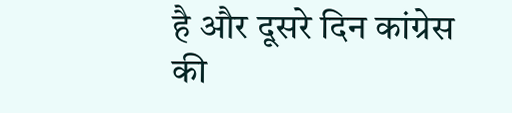है और दूसरे दिन कांग्रेस की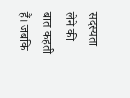सदस्यता लेने की बात कहती हैं। जबकि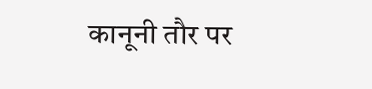कानूनी तौर पर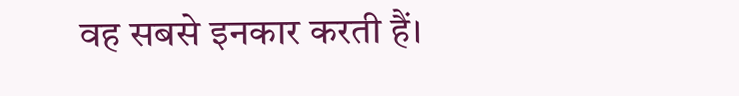वह सबसे इनकार करती हैं।